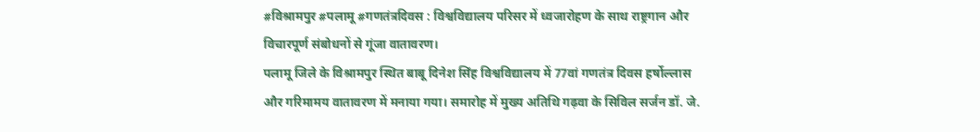#विश्रामपुर #पलामू #गणतंत्रदिवस : विश्वविद्यालय परिसर में ध्वजारोहण के साथ राष्ट्रगान और विचारपूर्ण संबोधनों से गूंजा वातावरण।
पलामू जिले के विश्रामपुर स्थित बाबू दिनेश सिंह विश्वविद्यालय में 77वां गणतंत्र दिवस हर्षोल्लास और गरिमामय वातावरण में मनाया गया। समारोह में मुख्य अतिथि गढ़वा के सिविल सर्जन डॉ. जे.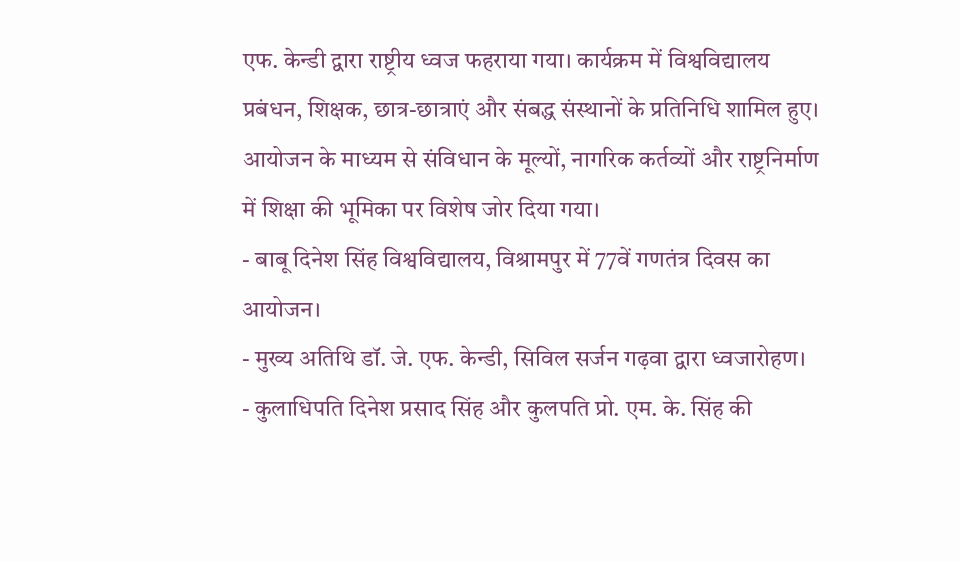एफ. केन्डी द्वारा राष्ट्रीय ध्वज फहराया गया। कार्यक्रम में विश्वविद्यालय प्रबंधन, शिक्षक, छात्र-छात्राएं और संबद्ध संस्थानों के प्रतिनिधि शामिल हुए। आयोजन के माध्यम से संविधान के मूल्यों, नागरिक कर्तव्यों और राष्ट्रनिर्माण में शिक्षा की भूमिका पर विशेष जोर दिया गया।
- बाबू दिनेश सिंह विश्वविद्यालय, विश्रामपुर में 77वें गणतंत्र दिवस का आयोजन।
- मुख्य अतिथि डॉ. जे. एफ. केन्डी, सिविल सर्जन गढ़वा द्वारा ध्वजारोहण।
- कुलाधिपति दिनेश प्रसाद सिंह और कुलपति प्रो. एम. के. सिंह की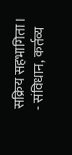सक्रिय सहभागिता।
- संविधान, कर्तव्य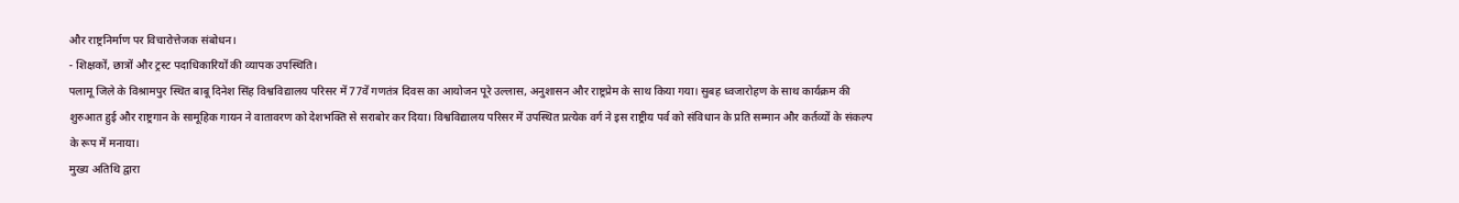और राष्ट्रनिर्माण पर विचारोत्तेजक संबोधन।
- शिक्षकों, छात्रों और ट्रस्ट पदाधिकारियों की व्यापक उपस्थिति।
पलामू जिले के विश्रामपुर स्थित बाबू दिनेश सिंह विश्वविद्यालय परिसर में 77वें गणतंत्र दिवस का आयोजन पूरे उल्लास, अनुशासन और राष्ट्रप्रेम के साथ किया गया। सुबह ध्वजारोहण के साथ कार्यक्रम की शुरुआत हुई और राष्ट्रगान के सामूहिक गायन ने वातावरण को देशभक्ति से सराबोर कर दिया। विश्वविद्यालय परिसर में उपस्थित प्रत्येक वर्ग ने इस राष्ट्रीय पर्व को संविधान के प्रति सम्मान और कर्तव्यों के संकल्प के रूप में मनाया।
मुख्य अतिथि द्वारा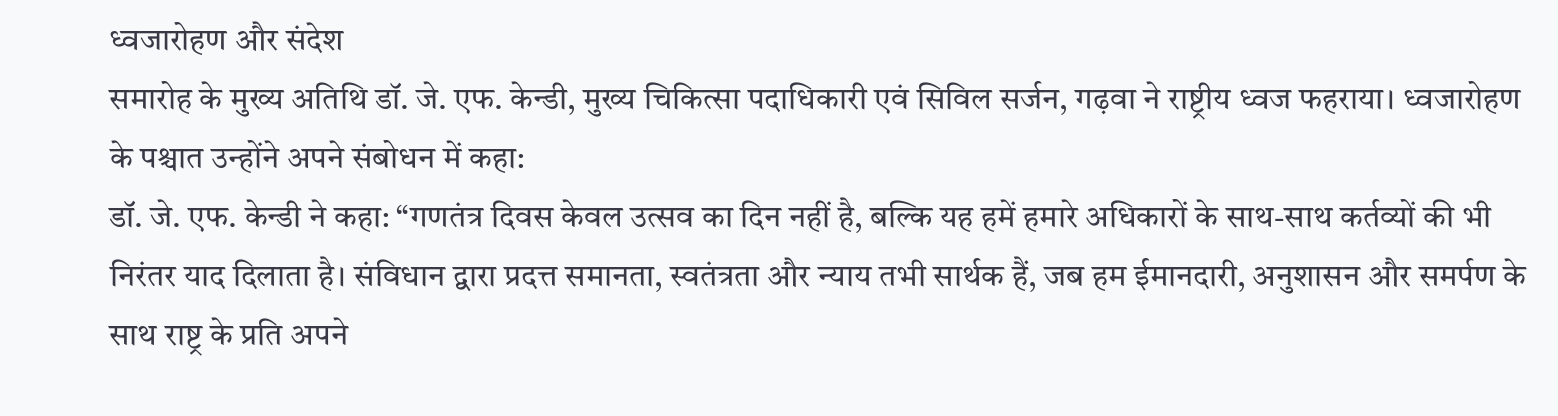ध्वजारोहण और संदेश
समारोह के मुख्य अतिथि डॉ. जे. एफ. केन्डी, मुख्य चिकित्सा पदाधिकारी एवं सिविल सर्जन, गढ़वा ने राष्ट्रीय ध्वज फहराया। ध्वजारोहण के पश्चात उन्होंने अपने संबोधन में कहा:
डॉ. जे. एफ. केन्डी ने कहा: “गणतंत्र दिवस केवल उत्सव का दिन नहीं है, बल्कि यह हमें हमारे अधिकारों के साथ-साथ कर्तव्यों की भी निरंतर याद दिलाता है। संविधान द्वारा प्रदत्त समानता, स्वतंत्रता और न्याय तभी सार्थक हैं, जब हम ईमानदारी, अनुशासन और समर्पण के साथ राष्ट्र के प्रति अपने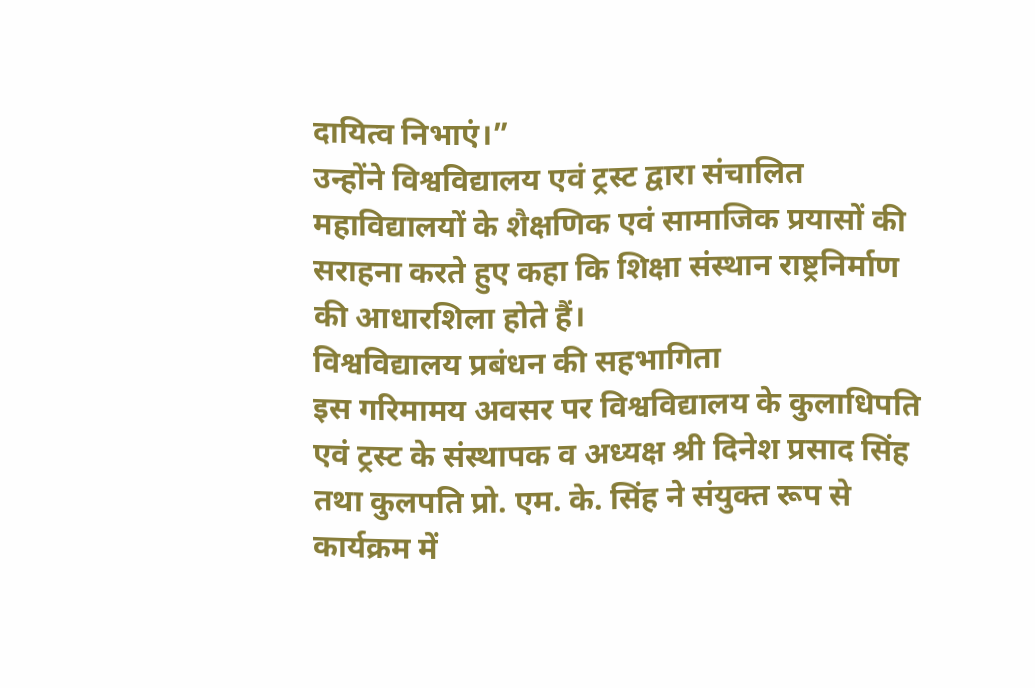दायित्व निभाएं।”
उन्होंने विश्वविद्यालय एवं ट्रस्ट द्वारा संचालित महाविद्यालयों के शैक्षणिक एवं सामाजिक प्रयासों की सराहना करते हुए कहा कि शिक्षा संस्थान राष्ट्रनिर्माण की आधारशिला होते हैं।
विश्वविद्यालय प्रबंधन की सहभागिता
इस गरिमामय अवसर पर विश्वविद्यालय के कुलाधिपति एवं ट्रस्ट के संस्थापक व अध्यक्ष श्री दिनेश प्रसाद सिंह तथा कुलपति प्रो. एम. के. सिंह ने संयुक्त रूप से कार्यक्रम में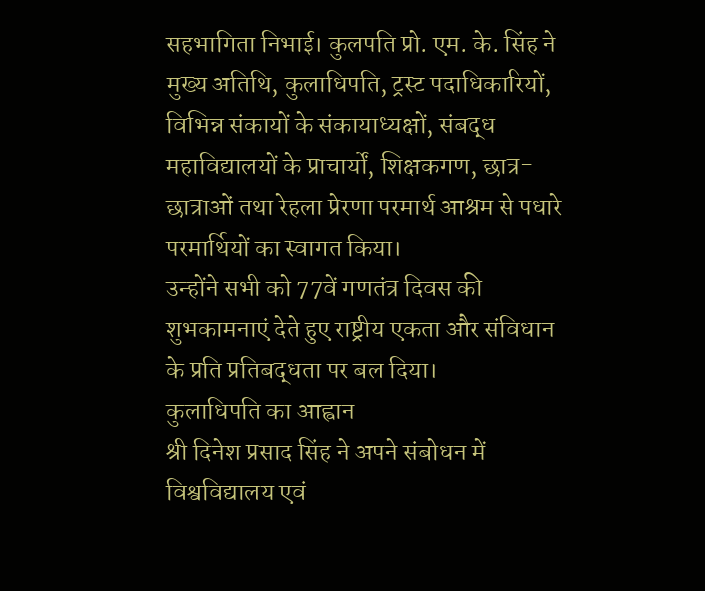सहभागिता निभाई। कुलपति प्रो. एम. के. सिंह ने मुख्य अतिथि, कुलाधिपति, ट्रस्ट पदाधिकारियों, विभिन्न संकायों के संकायाध्यक्षों, संबद्ध महाविद्यालयों के प्राचार्यों, शिक्षकगण, छात्र-छात्राओं तथा रेहला प्रेरणा परमार्थ आश्रम से पधारे परमार्थियों का स्वागत किया।
उन्होंने सभी को 77वें गणतंत्र दिवस की शुभकामनाएं देते हुए राष्ट्रीय एकता और संविधान के प्रति प्रतिबद्धता पर बल दिया।
कुलाधिपति का आह्वान
श्री दिनेश प्रसाद सिंह ने अपने संबोधन में विश्वविद्यालय एवं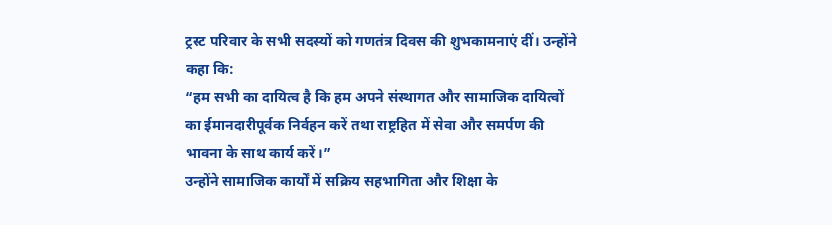ट्रस्ट परिवार के सभी सदस्यों को गणतंत्र दिवस की शुभकामनाएं दीं। उन्होंने कहा कि:
“हम सभी का दायित्व है कि हम अपने संस्थागत और सामाजिक दायित्वों का ईमानदारीपूर्वक निर्वहन करें तथा राष्ट्रहित में सेवा और समर्पण की भावना के साथ कार्य करें।”
उन्होंने सामाजिक कार्यों में सक्रिय सहभागिता और शिक्षा के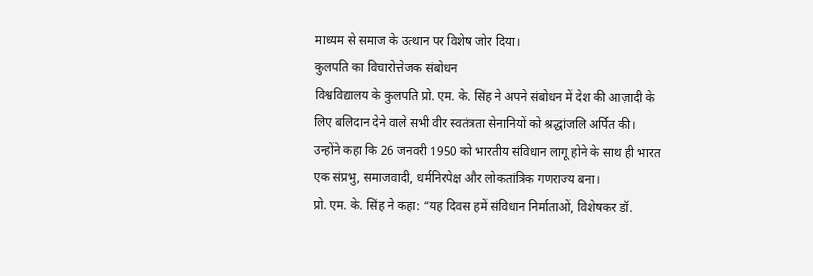माध्यम से समाज के उत्थान पर विशेष जोर दिया।
कुलपति का विचारोत्तेजक संबोधन
विश्वविद्यालय के कुलपति प्रो. एम. के. सिंह ने अपने संबोधन में देश की आज़ादी के लिए बलिदान देने वाले सभी वीर स्वतंत्रता सेनानियों को श्रद्धांजलि अर्पित की। उन्होंने कहा कि 26 जनवरी 1950 को भारतीय संविधान लागू होने के साथ ही भारत एक संप्रभु, समाजवादी, धर्मनिरपेक्ष और लोकतांत्रिक गणराज्य बना।
प्रो. एम. के. सिंह ने कहा: “यह दिवस हमें संविधान निर्माताओं, विशेषकर डॉ.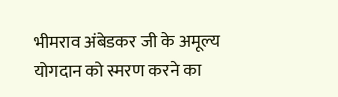भीमराव अंबेडकर जी के अमूल्य योगदान को स्मरण करने का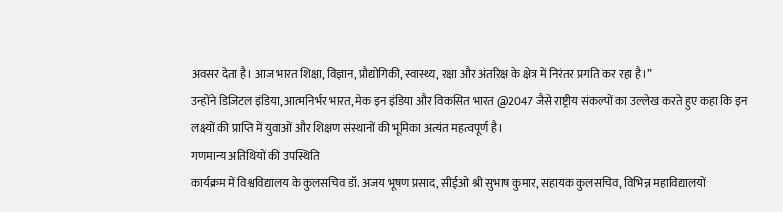अवसर देता है। आज भारत शिक्षा, विज्ञान, प्रौद्योगिकी, स्वास्थ्य, रक्षा और अंतरिक्ष के क्षेत्र में निरंतर प्रगति कर रहा है।”
उन्होंने डिजिटल इंडिया, आत्मनिर्भर भारत, मेक इन इंडिया और विकसित भारत @2047 जैसे राष्ट्रीय संकल्पों का उल्लेख करते हुए कहा कि इन लक्ष्यों की प्राप्ति में युवाओं और शिक्षण संस्थानों की भूमिका अत्यंत महत्वपूर्ण है।
गणमान्य अतिथियों की उपस्थिति
कार्यक्रम में विश्वविद्यालय के कुलसचिव डॉ. अजय भूषण प्रसाद, सीईओ श्री सुभाष कुमार, सहायक कुलसचिव, विभिन्न महाविद्यालयों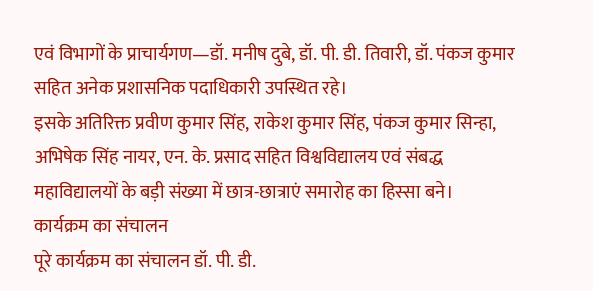एवं विभागों के प्राचार्यगण—डॉ. मनीष दुबे, डॉ. पी. डी. तिवारी, डॉ. पंकज कुमार सहित अनेक प्रशासनिक पदाधिकारी उपस्थित रहे।
इसके अतिरिक्त प्रवीण कुमार सिंह, राकेश कुमार सिंह, पंकज कुमार सिन्हा, अभिषेक सिंह नायर, एन. के. प्रसाद सहित विश्वविद्यालय एवं संबद्ध महाविद्यालयों के बड़ी संख्या में छात्र-छात्राएं समारोह का हिस्सा बने।
कार्यक्रम का संचालन
पूरे कार्यक्रम का संचालन डॉ. पी. डी.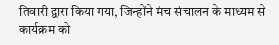तिवारी द्वारा किया गया, जिन्होंने मंच संचालन के माध्यम से कार्यक्रम को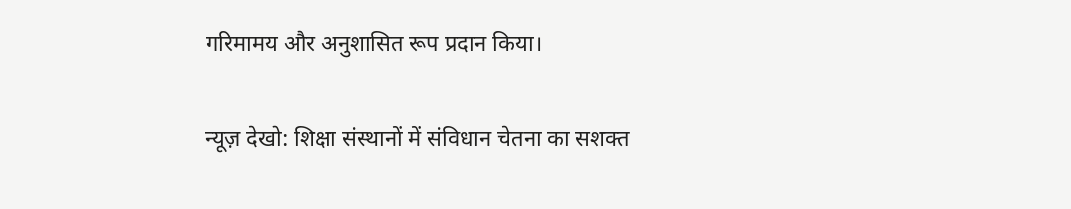गरिमामय और अनुशासित रूप प्रदान किया।

न्यूज़ देखो: शिक्षा संस्थानों में संविधान चेतना का सशक्त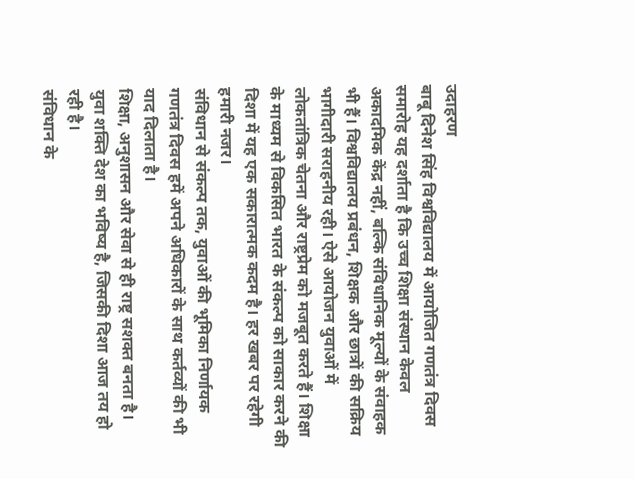उदाहरण
बाबू दिनेश सिंह विश्वविद्यालय में आयोजित गणतंत्र दिवस समारोह यह दर्शाता है कि उच्च शिक्षा संस्थान केवल अकादमिक केंद्र नहीं, बल्कि संविधानिक मूल्यों के संवाहक भी हैं। विश्वविद्यालय प्रबंधन, शिक्षक और छात्रों की सक्रिय भागीदारी सराहनीय रही। ऐसे आयोजन युवाओं में लोकतांत्रिक चेतना और राष्ट्रप्रेम को मजबूत करते हैं। शिक्षा के माध्यम से विकसित भारत के संकल्प को साकार करने की दिशा में यह एक सकारात्मक कदम है। हर खबर पर रहेगी हमारी नजर।
संविधान से संकल्प तक, युवाओं की भूमिका निर्णायक
गणतंत्र दिवस हमें अपने अधिकारों के साथ कर्तव्यों की भी याद दिलाता है।
शिक्षा, अनुशासन और सेवा से ही राष्ट्र सशक्त बनता है।
युवा शक्ति देश का भविष्य है, जिसकी दिशा आज तय हो रही है।
संविधान के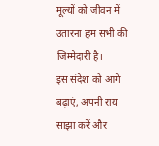मूल्यों को जीवन में उतारना हम सभी की जिम्मेदारी है।
इस संदेश को आगे बढ़ाएं, अपनी राय साझा करें और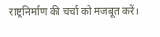राष्ट्रनिर्माण की चर्चा को मजबूत करें।